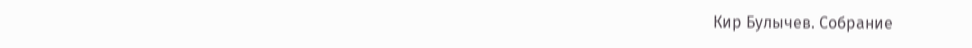Кир Булычев. Собрание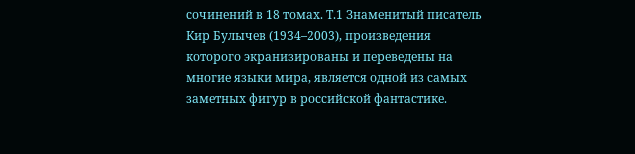сочинений в 18 томах. Т.1 Знаменитый писатель Кир Булычев (1934–2003), произведения которого экранизированы и переведены на многие языки мира, является одной из самых заметных фигур в российской фантастике.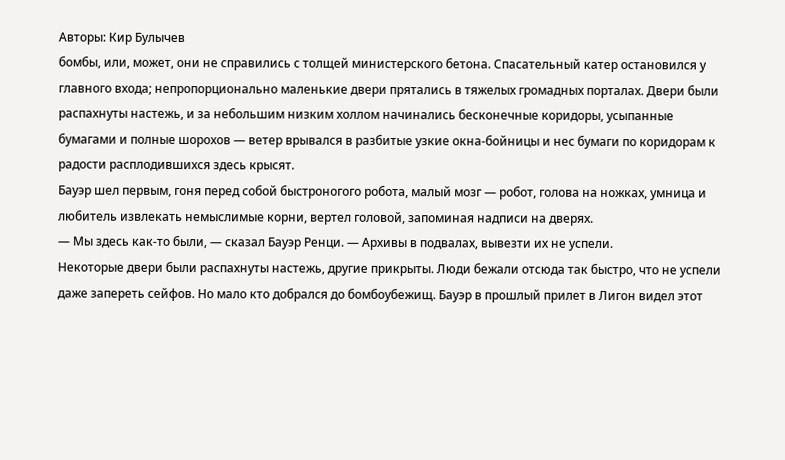Авторы: Кир Булычев
бомбы, или, может, они не справились с толщей министерского бетона. Спасательный катер остановился у главного входа; непропорционально маленькие двери прятались в тяжелых громадных порталах. Двери были распахнуты настежь, и за небольшим низким холлом начинались бесконечные коридоры, усыпанные бумагами и полные шорохов — ветер врывался в разбитые узкие окна-бойницы и нес бумаги по коридорам к радости расплодившихся здесь крысят.
Бауэр шел первым, гоня перед собой быстроногого робота, малый мозг — робот, голова на ножках, умница и любитель извлекать немыслимые корни, вертел головой, запоминая надписи на дверях.
— Мы здесь как-то были, — сказал Бауэр Ренци. — Архивы в подвалах, вывезти их не успели.
Некоторые двери были распахнуты настежь, другие прикрыты. Люди бежали отсюда так быстро, что не успели даже запереть сейфов. Но мало кто добрался до бомбоубежищ. Бауэр в прошлый прилет в Лигон видел этот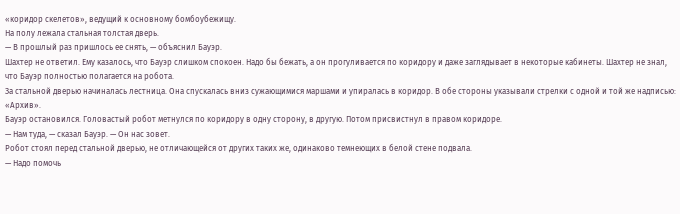«коридор скелетов», ведущий к основному бомбоубежищу.
На полу лежала стальная толстая дверь.
— В прошлый раз пришлось ее снять, — объяснил Бауэр.
Шахтер не ответил. Ему казалось, что Бауэр слишком спокоен. Надо бы бежать, а он прогуливается по коридору и даже заглядывает в некоторые кабинеты. Шахтер не знал, что Бауэр полностью полагается на робота.
За стальной дверью начиналась лестница. Она спускалась вниз сужающимися маршами и упиралась в коридор. В обе стороны указывали стрелки с одной и той же надписью: «Архив».
Бауэр остановился. Головастый робот метнулся по коридору в одну сторону, в другую. Потом присвистнул в правом коридоре.
— Нам туда, — сказал Бауэр. — Он нас зовет.
Робот стоял перед стальной дверью, не отличающейся от других таких же, одинаково темнеющих в белой стене подвала.
— Надо помочь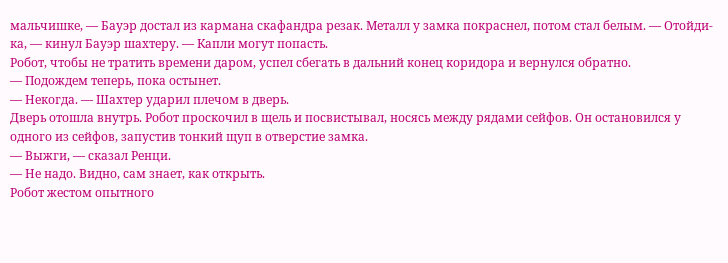мальчишке, — Бауэр достал из кармана скафандра резак. Металл у замка покраснел, потом стал белым. — Отойди-ка, — кинул Бауэр шахтеру. — Капли могут попасть.
Робот, чтобы не тратить времени даром, успел сбегать в дальний конец коридора и вернулся обратно.
— Подождем теперь, пока остынет.
— Некогда. — Шахтер ударил плечом в дверь.
Дверь отошла внутрь. Робот проскочил в щель и посвистывал, носясь между рядами сейфов. Он остановился у одного из сейфов, запустив тонкий щуп в отверстие замка.
— Выжги, — сказал Ренци.
— Не надо. Видно, сам знает, как открыть.
Робот жестом опытного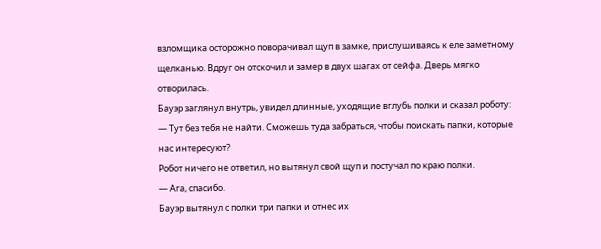взломщика осторожно поворачивал щуп в замке, прислушиваясь к еле заметному щелканью. Вдруг он отскочил и замер в двух шагах от сейфа. Дверь мягко отворилась.
Бауэр заглянул внутрь, увидел длинные, уходящие вглубь полки и сказал роботу:
— Тут без тебя не найти. Сможешь туда забраться, чтобы поискать папки, которые нас интересуют?
Робот ничего не ответил, но вытянул свой щуп и постучал по краю полки.
— Ага, спасибо.
Бауэр вытянул с полки три папки и отнес их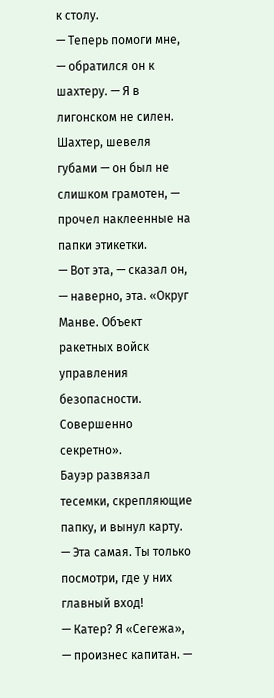к столу.
— Теперь помоги мне, — обратился он к шахтеру. — Я в лигонском не силен.
Шахтер, шевеля губами — он был не слишком грамотен, — прочел наклеенные на папки этикетки.
— Вот эта, — сказал он, — наверно, эта. «Округ Манве. Объект ракетных войск управления безопасности. Совершенно секретно».
Бауэр развязал тесемки, скрепляющие папку, и вынул карту.
— Эта самая. Ты только посмотри, где у них главный вход!
— Катер? Я «Сегежа», — произнес капитан. —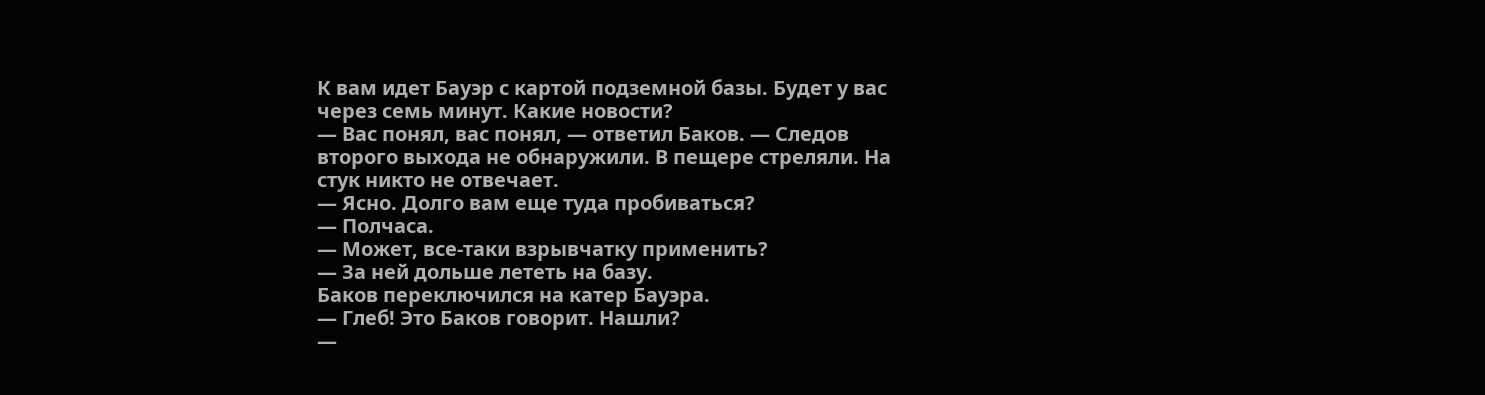К вам идет Бауэр с картой подземной базы. Будет у вас через семь минут. Какие новости?
— Вас понял, вас понял, — ответил Баков. — Следов второго выхода не обнаружили. В пещере стреляли. На стук никто не отвечает.
— Ясно. Долго вам еще туда пробиваться?
— Полчаса.
— Может, все-таки взрывчатку применить?
— За ней дольше лететь на базу.
Баков переключился на катер Бауэра.
— Глеб! Это Баков говорит. Нашли?
—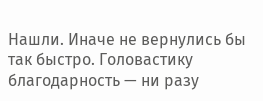Нашли. Иначе не вернулись бы так быстро. Головастику благодарность — ни разу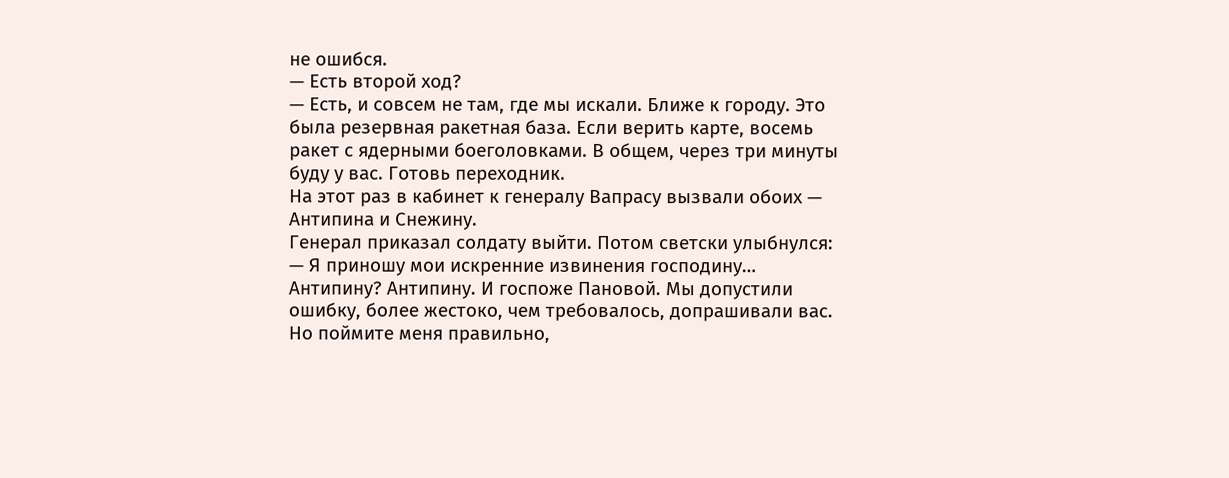не ошибся.
— Есть второй ход?
— Есть, и совсем не там, где мы искали. Ближе к городу. Это была резервная ракетная база. Если верить карте, восемь ракет с ядерными боеголовками. В общем, через три минуты буду у вас. Готовь переходник.
На этот раз в кабинет к генералу Вапрасу вызвали обоих — Антипина и Снежину.
Генерал приказал солдату выйти. Потом светски улыбнулся:
— Я приношу мои искренние извинения господину… Антипину? Антипину. И госпоже Пановой. Мы допустили ошибку, более жестоко, чем требовалось, допрашивали вас. Но поймите меня правильно,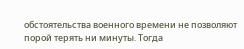обстоятельства военного времени не позволяют порой терять ни минуты. Тогда